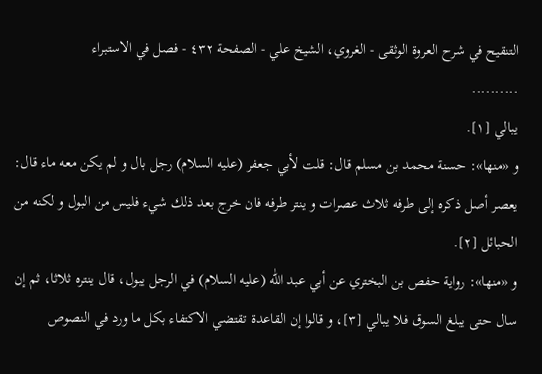التنقيح في شرح العروة الوثقى - الغروي، الشيخ علي - الصفحة ٤٣٢ - فصل في الاستبراء
..........
يبالي [١].
و «منها»: حسنة محمد بن مسلم قال: قلت لأبي جعفر (عليه السلام) رجل بال و لم يكن معه ماء قال: يعصر أصل ذكره إلى طرفه ثلاث عصرات و ينتر طرفه فان خرج بعد ذلك شيء فليس من البول و لكنه من الحبائل [٢].
و «منها»: رواية حفص بن البختري عن أبي عبد اللّٰه (عليه السلام) في الرجل يبول، قال ينتره ثلاثا، ثم إن سال حتى يبلغ السوق فلا يبالي [٣]، و قالوا إن القاعدة تقتضي الاكتفاء بكل ما ورد في النصوص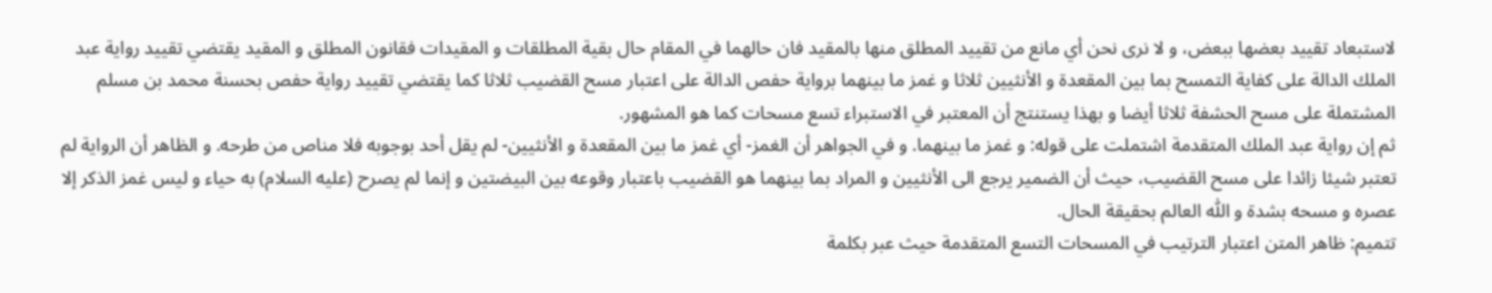لاستبعاد تقييد بعضها ببعض، و لا نرى نحن أي مانع من تقييد المطلق منها بالمقيد فان حالهما في المقام حال بقية المطلقات و المقيدات فقانون المطلق و المقيد يقتضي تقييد رواية عبد الملك الدالة على كفاية التمسح بما بين المقعدة و الأنثيين ثلاثا و غمز ما بينهما برواية حفص الدالة على اعتبار مسح القضيب ثلاثا كما يقتضي تقييد رواية حفص بحسنة محمد بن مسلم المشتملة على مسح الحشفة ثلاثا أيضا و بهذا يستنتج أن المعتبر في الاستبراء تسع مسحات كما هو المشهور.
ثم إن رواية عبد الملك المتقدمة اشتملت على قوله: و غمز ما بينهما. و في الجواهر أن الغمز- أي غمز ما بين المقعدة و الأنثيين- لم يقل أحد بوجوبه فلا مناص من طرحه. و الظاهر أن الرواية لم تعتبر شيئا زائدا على مسح القضيب، حيث أن الضمير يرجع الى الأنثيين و المراد بما بينهما هو القضيب باعتبار وقوعه بين البيضتين و إنما لم يصرح (عليه السلام) به حياء و ليس غمز الذكر إلا عصره و مسحه بشدة و اللّٰه العالم بحقيقة الحال.
تتميم: ظاهر المتن اعتبار الترتيب في المسحات التسع المتقدمة حيث عبر بكلمة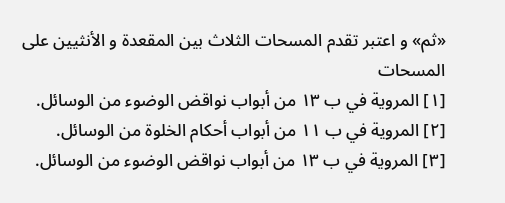«ثم» و اعتبر تقدم المسحات الثلاث بين المقعدة و الأنثيين على المسحات
[١] المروية في ب ١٣ من أبواب نواقض الوضوء من الوسائل.
[٢] المروية في ب ١١ من أبواب أحكام الخلوة من الوسائل.
[٣] المروية في ب ١٣ من أبواب نواقض الوضوء من الوسائل.